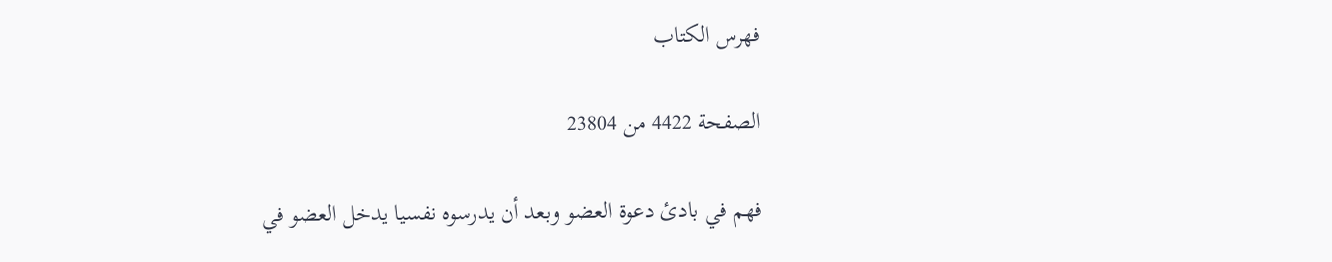فهرس الكتاب

الصفحة 4422 من 23804

فهم في بادئ دعوة العضو وبعد أن يدرسوه نفسيا يدخل العضو في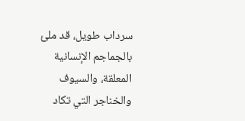سرداب طويل، قد ملئ بالجماجم الإنسانية المعلقة، والسيوف والخناجر التي تكاد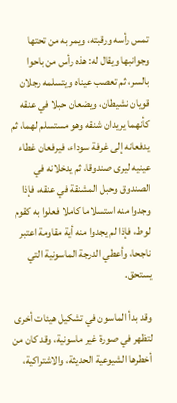تمس رأسه ورقبته، ويمر به من تحتها وجوانبها ويقال له: هذه رأس من باحوا بالسر، ثم تعصب عيناه ويتسلمه رجلان قويان نشيطان، ويضعان حبلا في عنقه كأنهما يريدان شنقه وهو مستسلم لهما، ثم يدفعانه إلى غرفة سوداء، فيرفعان غطاء عينيه ليرى صندوقا، ثم يدخلانه في الصندوق وحبل المشنقة في عنقه، فإذا وجدوا منه استسلاما كاملا فعلوا به كقوم لوط، فإذا لم يجدوا منه أية مقاومة اعتبر ناجحا، وأعطي الدرجة الماسونية التي يستحق.

وقد بدأ الماسون في تشكيل هيئات أخرى لتظهر في صورة غير ماسونية، وقد كان من أخطرها الشيوعية الحديثة، والاشتراكية،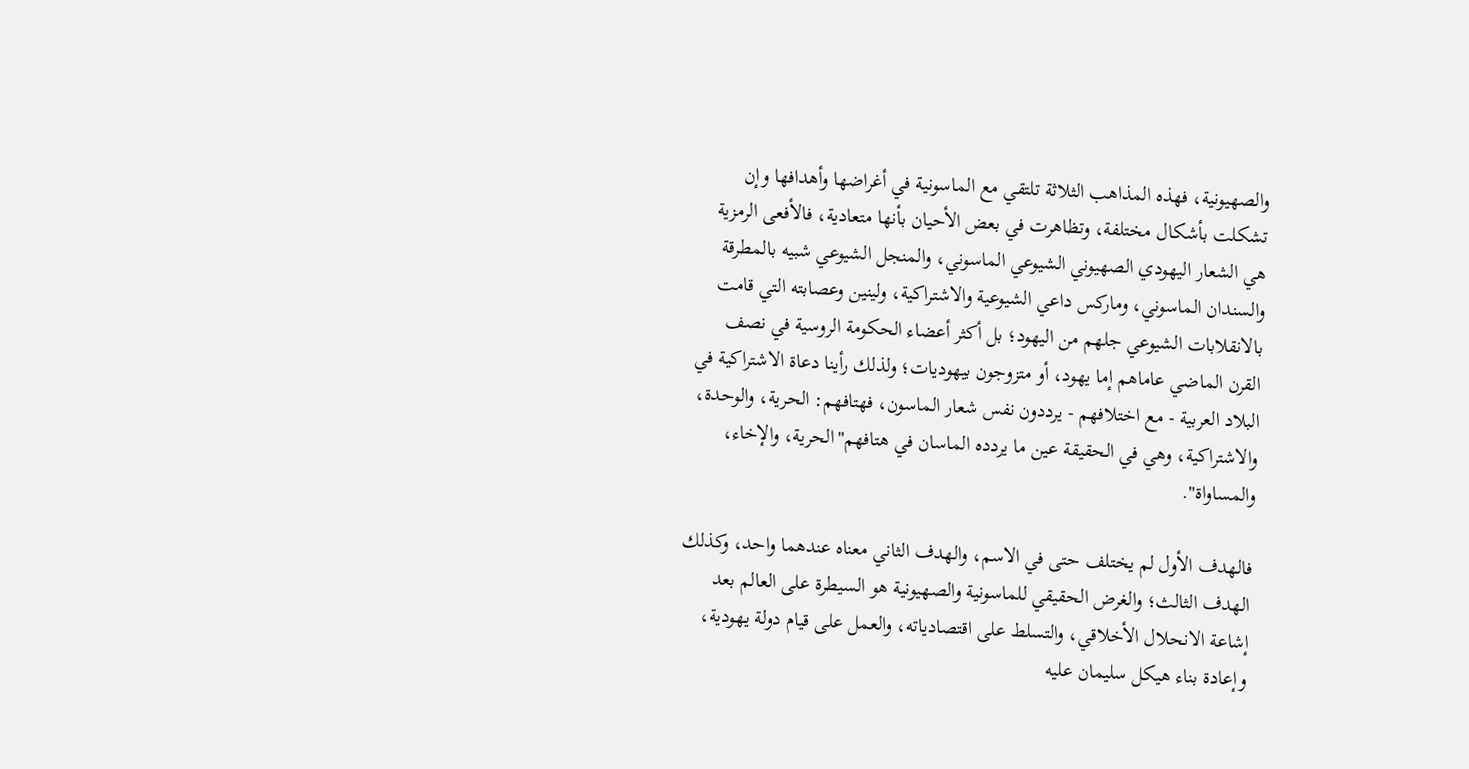والصهيونية، فهذه المذاهب الثلاثة تلتقي مع الماسونية في أغراضها وأهدافها وإن تشكلت بأشكال مختلفة، وتظاهرت في بعض الأحيان بأنها متعادية، فالأفعى الرمزية هي الشعار اليهودي الصهيوني الشيوعي الماسوني، والمنجل الشيوعي شبيه بالمطرقة والسندان الماسوني، وماركس داعي الشيوعية والاشتراكية، ولينين وعصابته التي قامت بالانقلابات الشيوعي جلهم من اليهود؛ بل أكثر أعضاء الحكومة الروسية في نصف القرن الماضي عاماهم إما يهود، أو متزوجون بيهوديات؛ ولذلك رأينا دعاة الاشتراكية في البلاد العربية - مع اختلافهم - يرددون نفس شعار الماسون، فهتافهم: الحرية، والوحدة، والاشتراكية، وهي في الحقيقة عين ما يردده الماسان في هتافهم"الحرية، والإخاء، والمساواة".

فالهدف الأول لم يختلف حتى في الاسم، والهدف الثاني معناه عندهما واحد، وكذلك الهدف الثالث؛ والغرض الحقيقي للماسونية والصهيونية هو السيطرة على العالم بعد إشاعة الانحلال الأخلاقي، والتسلط على اقتصادياته، والعمل على قيام دولة يهودية، وإعادة بناء هيكل سليمان عليه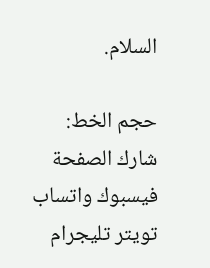السلام.

حجم الخط:
شارك الصفحة
فيسبوك واتساب تويتر تليجرام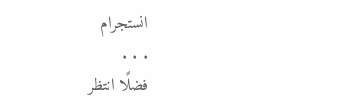انستجرام
. . .
فضلًا انتظر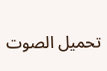تحميل الصوت